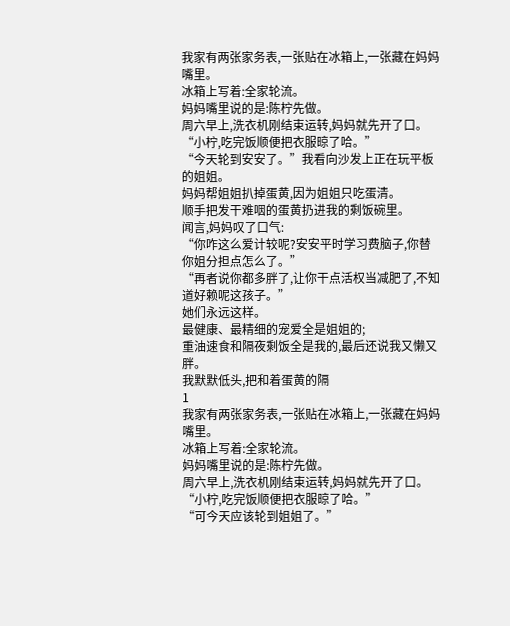我家有两张家务表,一张贴在冰箱上,一张藏在妈妈嘴里。
冰箱上写着:全家轮流。
妈妈嘴里说的是:陈柠先做。
周六早上,洗衣机刚结束运转,妈妈就先开了口。
“小柠,吃完饭顺便把衣服晾了哈。”
“今天轮到安安了。”我看向沙发上正在玩平板的姐姐。
妈妈帮姐姐扒掉蛋黄,因为姐姐只吃蛋清。
顺手把发干难咽的蛋黄扔进我的剩饭碗里。
闻言,妈妈叹了口气:
“你咋这么爱计较呢?安安平时学习费脑子,你替你姐分担点怎么了。”
“再者说你都多胖了,让你干点活权当减肥了,不知道好赖呢这孩子。”
她们永远这样。
最健康、最精细的宠爱全是姐姐的;
重油速食和隔夜剩饭全是我的,最后还说我又懒又胖。
我默默低头,把和着蛋黄的隔
1
我家有两张家务表,一张贴在冰箱上,一张藏在妈妈嘴里。
冰箱上写着:全家轮流。
妈妈嘴里说的是:陈柠先做。
周六早上,洗衣机刚结束运转,妈妈就先开了口。
“小柠,吃完饭顺便把衣服晾了哈。”
“可今天应该轮到姐姐了。”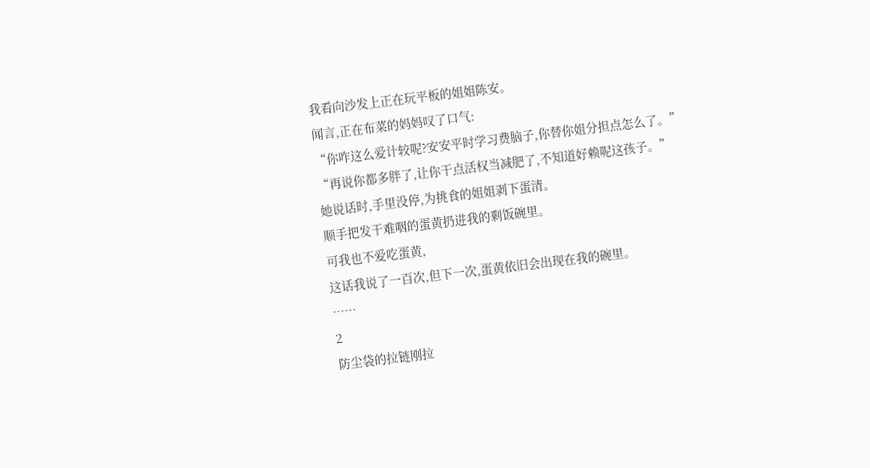我看向沙发上正在玩平板的姐姐陈安。
闻言,正在布菜的妈妈叹了口气:
“你咋这么爱计较呢?安安平时学习费脑子,你替你姐分担点怎么了。”
“再说你都多胖了,让你干点活权当减肥了,不知道好赖呢这孩子。”
她说话时,手里没停,为挑食的姐姐剥下蛋清。
顺手把发干难咽的蛋黄扔进我的剩饭碗里。
可我也不爱吃蛋黄,
这话我说了一百次,但下一次,蛋黄依旧会出现在我的碗里。
……
2
防尘袋的拉链刚拉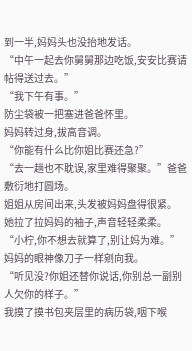到一半,妈妈头也没抬地发话。
“中午一起去你舅舅那边吃饭,安安比赛请帖得送过去。”
“我下午有事。”
防尘袋被一把塞进爸爸怀里。
妈妈转过身,拔高音调。
“你能有什么比你姐比赛还急?”
“去一趟也不耽误,家里难得聚聚。”爸爸敷衍地打圆场。
姐姐从房间出来,头发被妈妈盘得很紧。
她拉了拉妈妈的袖子,声音轻轻柔柔。
“小柠,你不想去就算了,别让妈为难。”
妈妈的眼神像刀子一样剜向我。
“听见没?你姐还替你说话,你别总一副别人欠你的样子。”
我摸了摸书包夹层里的病历袋,咽下喉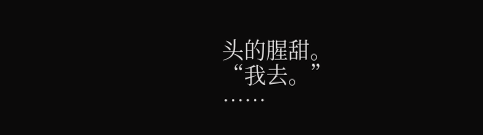头的腥甜。
“我去。”
……